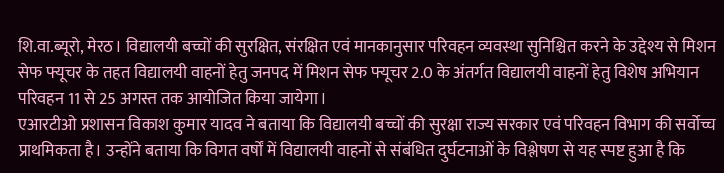शि.वा.ब्यूरो, मेरठ। विद्यालयी बच्चों की सुरक्षित, संरक्षित एवं मानकानुसार परिवहन व्यवस्था सुनिश्चित करने के उद्देश्य से मिशन सेफ फ्यूचर के तहत विद्यालयी वाहनों हेतु जनपद में मिशन सेफ फ्यूचर 2.0 के अंतर्गत विद्यालयी वाहनों हेतु विशेष अभियान परिवहन 11 से 25 अगस्त तक आयोजित किया जायेगा।
एआरटीओ प्रशासन विकाश कुमार यादव ने बताया कि विद्यालयी बच्चों की सुरक्षा राज्य सरकार एवं परिवहन विभाग की सर्वोच्च प्राथमिकता है। उन्होंने बताया कि विगत वर्षों में विद्यालयी वाहनों से संबंधित दुर्घटनाओं के विश्लेषण से यह स्पष्ट हुआ है कि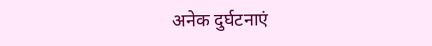अनेक दुर्घटनाएं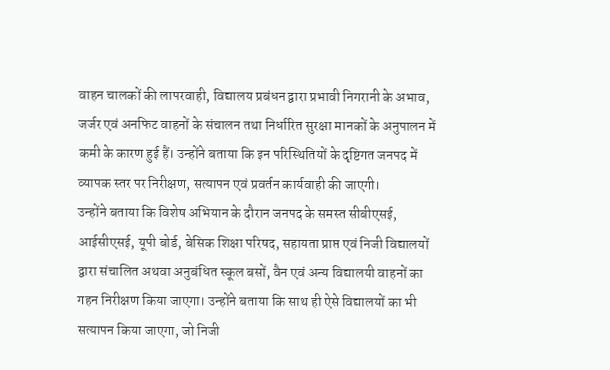वाहन चालकों की लापरवाही, विद्यालय प्रबंधन द्वारा प्रभावी निगरानी के अभाव, जर्जर एवं अनफिट वाहनों के संचालन तथा निर्धारित सुरक्षा मानकों के अनुपालन में कमी के कारण हुई हैं। उन्होंने बताया कि इन परिस्थितियों के दृष्टिगत जनपद में व्यापक स्तर पर निरीक्षण, सत्यापन एवं प्रवर्तन कार्यवाही की जाएगी।
उन्होंने बताया कि विशेष अभियान के दौरान जनपद के समस्त सीबीएसई, आईसीएसई, यूपी बोर्ड, बेसिक शिक्षा परिषद, सहायता प्राप्त एवं निजी विद्यालयों द्वारा संचालित अथवा अनुबंधित स्कूल बसों, वैन एवं अन्य विद्यालयी वाहनों का गहन निरीक्षण किया जाएगा। उन्होंने बताया कि साथ ही ऐसे विद्यालयों का भी सत्यापन किया जाएगा, जो निजी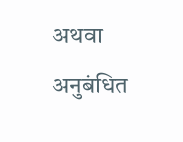अथवा अनुबंधित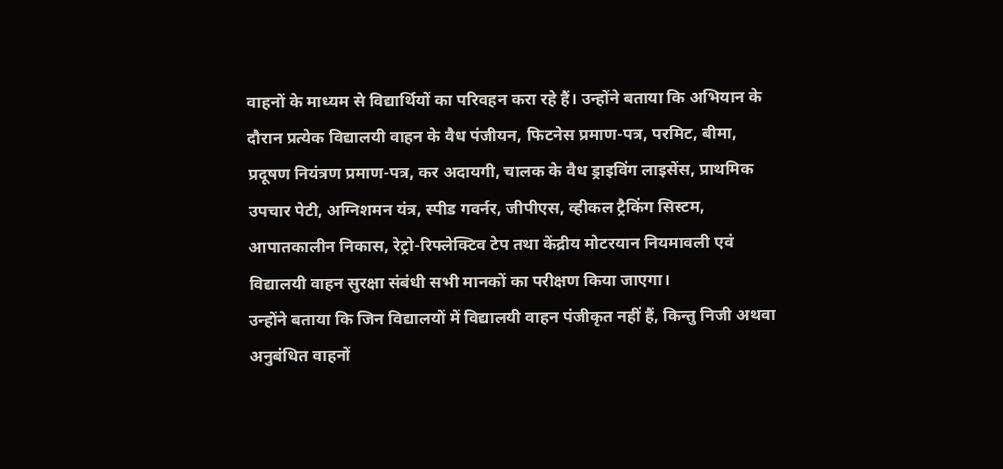वाहनों के माध्यम से विद्यार्थियों का परिवहन करा रहे हैं। उन्होंने बताया कि अभियान के दौरान प्रत्येक विद्यालयी वाहन के वैध पंजीयन, फिटनेस प्रमाण-पत्र, परमिट, बीमा, प्रदूषण नियंत्रण प्रमाण-पत्र, कर अदायगी, चालक के वैध ड्राइविंग लाइसेंस, प्राथमिक उपचार पेटी, अग्निशमन यंत्र, स्पीड गवर्नर, जीपीएस, व्हीकल ट्रैकिंग सिस्टम, आपातकालीन निकास, रेट्रो-रिफ्लेक्टिव टेप तथा केंद्रीय मोटरयान नियमावली एवं विद्यालयी वाहन सुरक्षा संबंधी सभी मानकों का परीक्षण किया जाएगा।
उन्होंने बताया कि जिन विद्यालयों में विद्यालयी वाहन पंजीकृत नहीं हैं, किन्तु निजी अथवा अनुबंधित वाहनों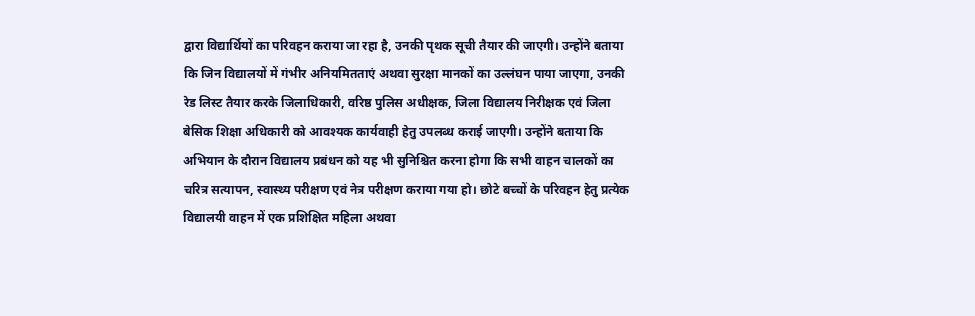द्वारा विद्यार्थियों का परिवहन कराया जा रहा है, उनकी पृथक सूची तैयार की जाएगी। उन्होंने बताया कि जिन विद्यालयों में गंभीर अनियमितताएं अथवा सुरक्षा मानकों का उल्लंघन पाया जाएगा, उनकी रेड लिस्ट तैयार करके जिलाधिकारी, वरिष्ठ पुलिस अधीक्षक, जिला विद्यालय निरीक्षक एवं जिला बेसिक शिक्षा अधिकारी को आवश्यक कार्यवाही हेतु उपलब्ध कराई जाएगी। उन्होंने बताया कि अभियान के दौरान विद्यालय प्रबंधन को यह भी सुनिश्चित करना होगा कि सभी वाहन चालकों का चरित्र सत्यापन, स्वास्थ्य परीक्षण एवं नेत्र परीक्षण कराया गया हो। छोटे बच्चों के परिवहन हेतु प्रत्येक विद्यालयी वाहन में एक प्रशिक्षित महिला अथवा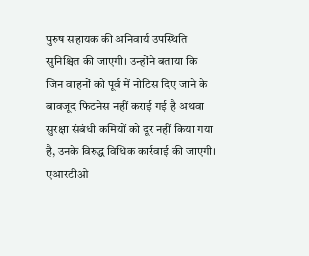पुरुष सहायक की अनिवार्य उपस्थिति सुनिश्चित की जाएगी। उन्होंने बताया कि जिन वाहनों को पूर्व में नोटिस दिए जाने के बावजूद फिटनेस नहीं कराई गई है अथवा सुरक्षा संबंधी कमियों को दूर नहीं किया गया है, उनके विरुद्ध विधिक कार्रवाई की जाएगी।
एआरटीओ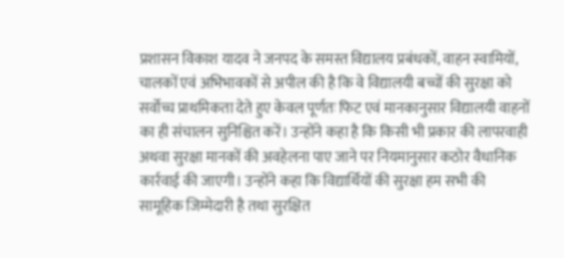प्रशासन विकाश यादव ने जनपद के समस्त विद्यालय प्रबंधकों, वाहन स्वामियों, चालकों एवं अभिभावकों से अपील की है कि वे विद्यालयी बच्चों की सुरक्षा को सर्वोच्च प्राथमिकता देते हुए केवल पूर्णतः फिट एवं मानकानुसार विद्यालयी वाहनों का ही संचालन सुनिश्चित करें। उन्होंने कहा है कि किसी भी प्रकार की लापरवाही अथवा सुरक्षा मानकों की अवहेलना पाए जाने पर नियमानुसार कठोर वैधानिक कार्रवाई की जाएगी। उन्होंने कहा कि विद्यार्थियों की सुरक्षा हम सभी की सामूहिक जिम्मेदारी है तथा सुरक्षित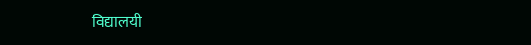विद्यालयी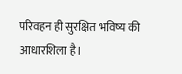परिवहन ही सुरक्षित भविष्य की आधारशिला है।